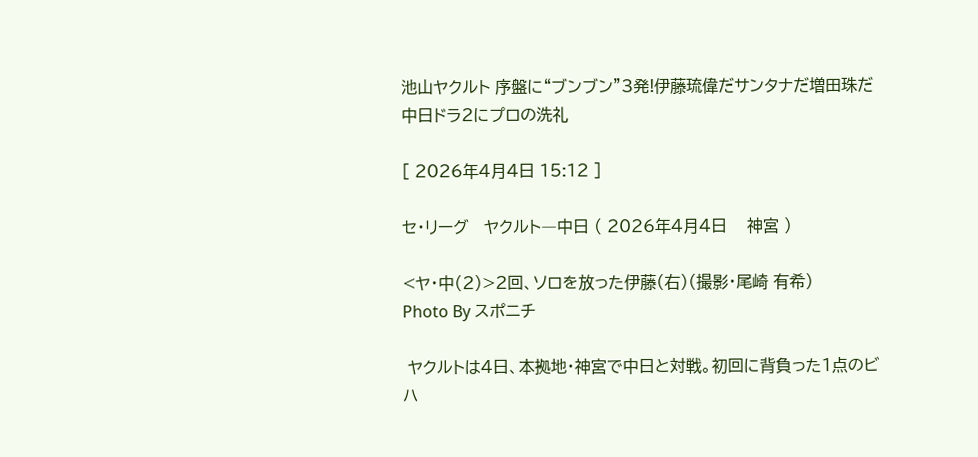池山ヤクルト 序盤に“ブンブン”3発!伊藤琉偉だサンタナだ増田珠だ 中日ドラ2にプロの洗礼

[ 2026年4月4日 15:12 ]

セ・リーグ   ヤクルト―中日 ( 2026年4月4日    神宮 )

<ヤ・中(2)>2回、ソロを放った伊藤(右)(撮影・尾崎 有希)
Photo By スポニチ

 ヤクルトは4日、本拠地・神宮で中日と対戦。初回に背負った1点のビハ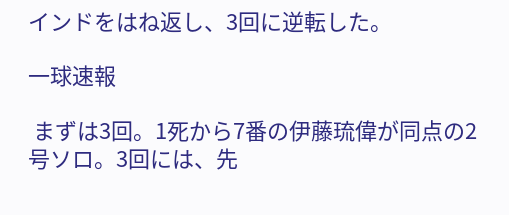インドをはね返し、3回に逆転した。

一球速報

 まずは3回。1死から7番の伊藤琉偉が同点の2号ソロ。3回には、先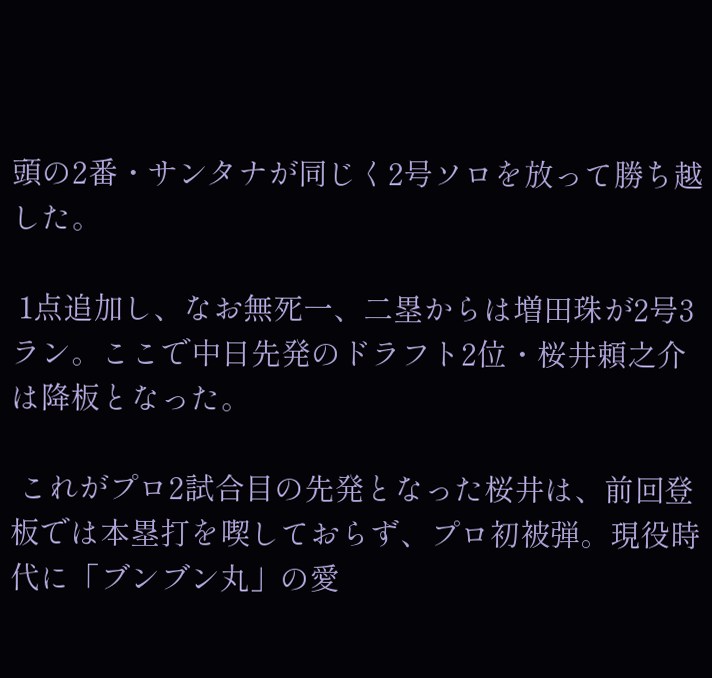頭の2番・サンタナが同じく2号ソロを放って勝ち越した。

 1点追加し、なお無死一、二塁からは増田珠が2号3ラン。ここで中日先発のドラフト2位・桜井頼之介は降板となった。

 これがプロ2試合目の先発となった桜井は、前回登板では本塁打を喫しておらず、プロ初被弾。現役時代に「ブンブン丸」の愛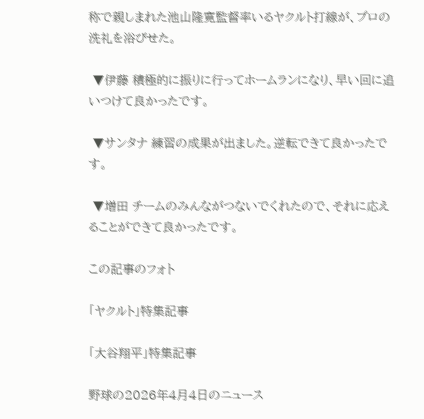称で親しまれた池山隆寛監督率いるヤクルト打線が、プロの洗礼を浴びせた。

 ▼伊藤 積極的に振りに行ってホームランになり、早い回に追いつけて良かったです。

 ▼サンタナ 練習の成果が出ました。逆転できて良かったです。

 ▼増田 チームのみんながつないでくれたので、それに応えることができて良かったです。

この記事のフォト

「ヤクルト」特集記事

「大谷翔平」特集記事

野球の2026年4月4日のニュース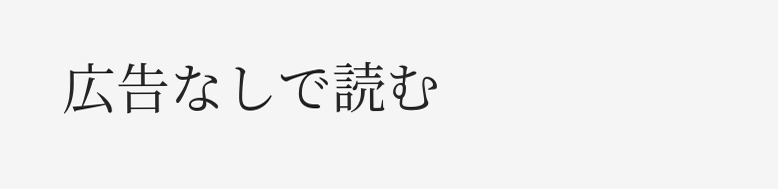広告なしで読む